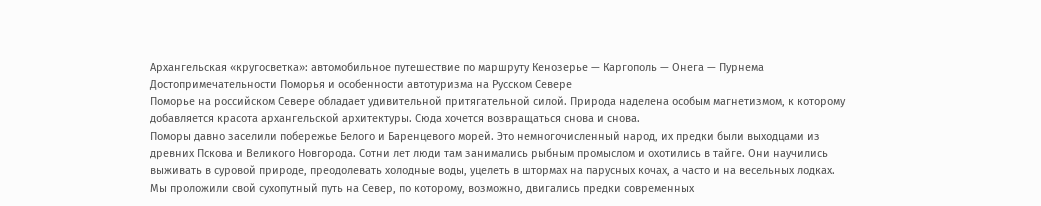Архангельская «кругосветка»: автомобильное путешествие по маршруту Кенозерье — Каргополь — Онега — Пурнема
Достопримечательности Поморья и особенности автотуризма на Русском Севере
Поморье на российском Севере обладает удивительной притягательной силой. Природа наделена особым магнетизмом, к которому добавляется красота архангельской архитектуры. Сюда хочется возвращаться снова и снова.
Поморы давно заселили побережье Белого и Баренцевого морей. Это немногочисленный народ, их предки были выходцами из древних Пскова и Великого Новгорода. Сотни лет люди там занимались рыбным промыслом и охотились в тайге. Они научились выживать в суровой природе, преодолевать холодные воды, уцелеть в штормах на парусных кочах, а часто и на весельных лодках.
Мы проложили свой сухопутный путь на Север, по которому, возможно, двигались предки современных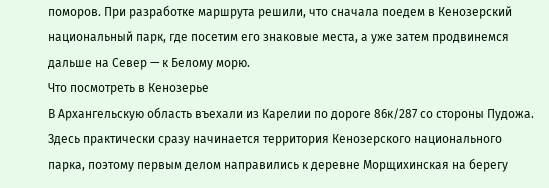поморов. При разработке маршрута решили, что сначала поедем в Кенозерский национальный парк, где посетим его знаковые места, а уже затем продвинемся дальше на Север — к Белому морю.
Что посмотреть в Кенозерье
В Архангельскую область въехали из Карелии по дороге 86к/287 со стороны Пудожа. Здесь практически сразу начинается территория Кенозерского национального парка, поэтому первым делом направились к деревне Морщихинская на берегу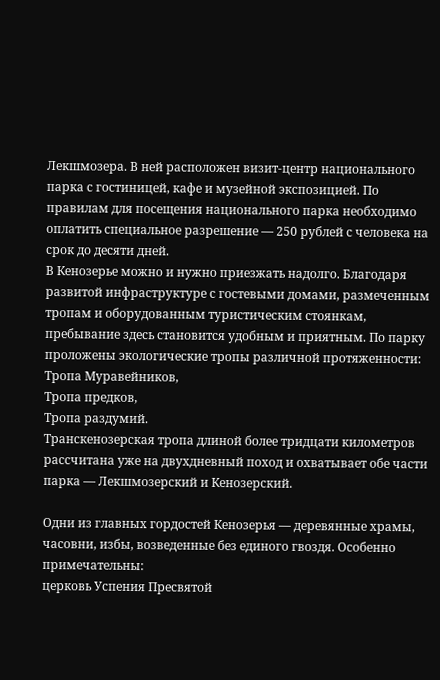Лекшмозера. В ней расположен визит-центр национального парка с гостиницей, кафе и музейной экспозицией. По правилам для посещения национального парка необходимо оплатить специальное разрешение — 250 рублей с человека на срок до десяти дней.
В Кенозерье можно и нужно приезжать надолго. Благодаря развитой инфраструктуре с гостевыми домами, размеченным тропам и оборудованным туристическим стоянкам, пребывание здесь становится удобным и приятным. По парку проложены экологические тропы различной протяженности:
Тропа Муравейников,
Тропа предков,
Тропа раздумий.
Транскенозерская тропа длиной более тридцати километров рассчитана уже на двухдневный поход и охватывает обе части парка — Лекшмозерский и Кенозерский.

Одни из главных гордостей Кенозерья — деревянные храмы, часовни, избы, возведенные без единого гвоздя. Особенно примечательны:
церковь Успения Пресвятой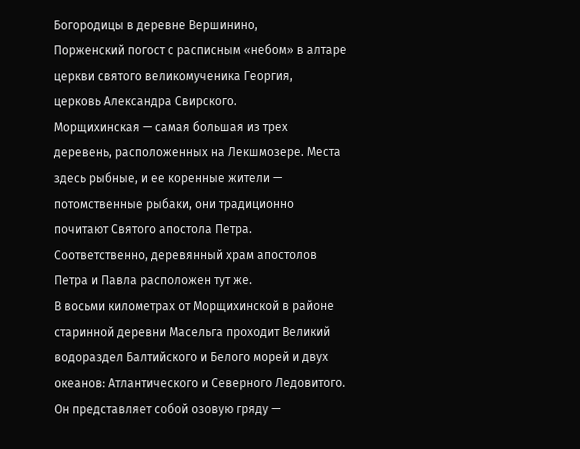Богородицы в деревне Вершинино,
Порженский погост с расписным «небом» в алтаре церкви святого великомученика Георгия,
церковь Александра Свирского.
Морщихинская — самая большая из трех деревень, расположенных на Лекшмозере. Места здесь рыбные, и ее коренные жители — потомственные рыбаки, они традиционно почитают Святого апостола Петра. Соответственно, деревянный храм апостолов Петра и Павла расположен тут же.
В восьми километрах от Морщихинской в районе старинной деревни Масельга проходит Великий водораздел Балтийского и Белого морей и двух океанов: Атлантического и Северного Ледовитого. Он представляет собой озовую гряду —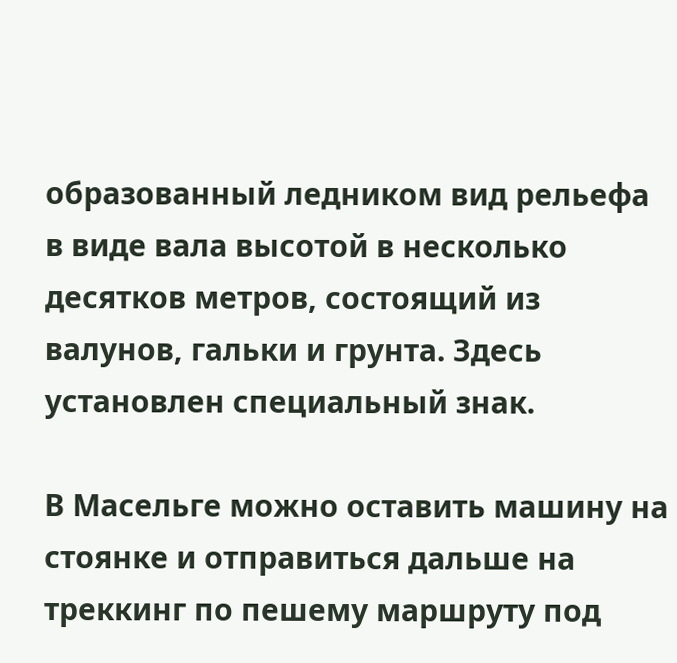образованный ледником вид рельефа в виде вала высотой в несколько десятков метров, состоящий из валунов, гальки и грунта. Здесь установлен специальный знак.

В Масельге можно оставить машину на стоянке и отправиться дальше на треккинг по пешему маршруту под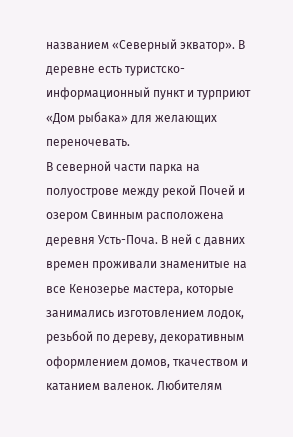названием «Северный экватор». В деревне есть туристско-информационный пункт и турприют «Дом рыбака» для желающих переночевать.
В северной части парка на полуострове между рекой Почей и озером Свинным расположена деревня Усть-Поча. В ней с давних времен проживали знаменитые на все Кенозерье мастера, которые занимались изготовлением лодок, резьбой по дереву, декоративным оформлением домов, ткачеством и катанием валенок. Любителям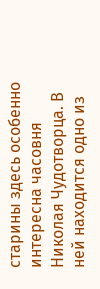старины здесь особенно интересна часовня Николая Чудотворца. В ней находится одно из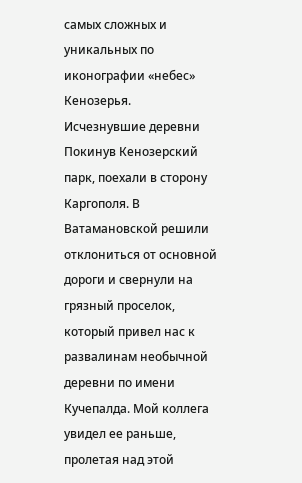самых сложных и уникальных по иконографии «небес» Кенозерья.
Исчезнувшие деревни
Покинув Кенозерский парк, поехали в сторону Каргополя. В Ватамановской решили отклониться от основной дороги и свернули на грязный проселок, который привел нас к развалинам необычной деревни по имени Кучепалда. Мой коллега увидел ее раньше, пролетая над этой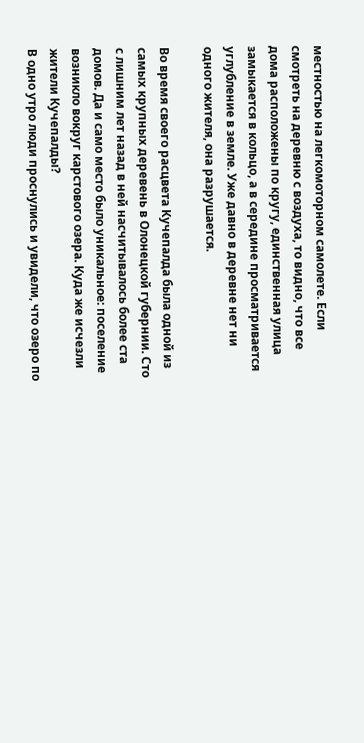местностью на легкомоторном самолете. Если смотреть на деревню с воздуха, то видно, что все дома расположены по кругу, единственная улица замыкается в кольцо, а в середине просматривается углубление в земле. Уже давно в деревне нет ни одного жителя, она разрушается.

Во время своего расцвета Кучепалда была одной из самых крупных деревень в Олонецкой губернии. Сто с лишним лет назад в ней насчитывалось более ста домов. Да и само место было уникальное: поселение возникло вокруг карстового озера. Куда же исчезли жители Кучепалды?
В одно утро люди проснулись и увидели, что озеро по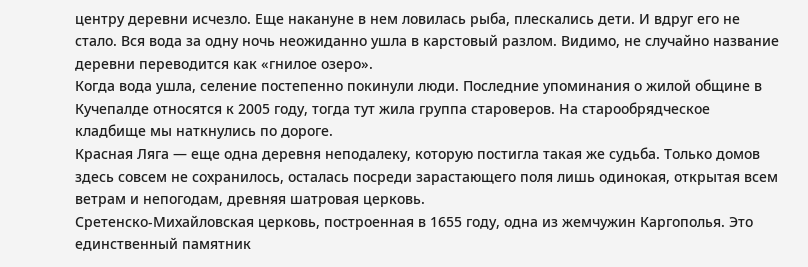центру деревни исчезло. Еще накануне в нем ловилась рыба, плескались дети. И вдруг его не стало. Вся вода за одну ночь неожиданно ушла в карстовый разлом. Видимо, не случайно название деревни переводится как «гнилое озеро».
Когда вода ушла, селение постепенно покинули люди. Последние упоминания о жилой общине в Кучепалде относятся к 2005 году, тогда тут жила группа староверов. На старообрядческое кладбище мы наткнулись по дороге.
Красная Ляга — еще одна деревня неподалеку, которую постигла такая же судьба. Только домов здесь совсем не сохранилось, осталась посреди зарастающего поля лишь одинокая, открытая всем ветрам и непогодам, древняя шатровая церковь.
Сретенско-Михайловская церковь, построенная в 1655 году, одна из жемчужин Каргополья. Это единственный памятник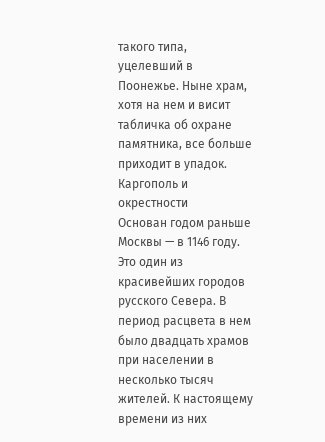такого типа, уцелевший в Поонежье. Ныне храм, хотя на нем и висит табличка об охране памятника, все больше приходит в упадок.
Каргополь и окрестности
Основан годом раньше Москвы — в 1146 году. Это один из красивейших городов русского Севера. В период расцвета в нем было двадцать храмов при населении в несколько тысяч жителей. К настоящему времени из них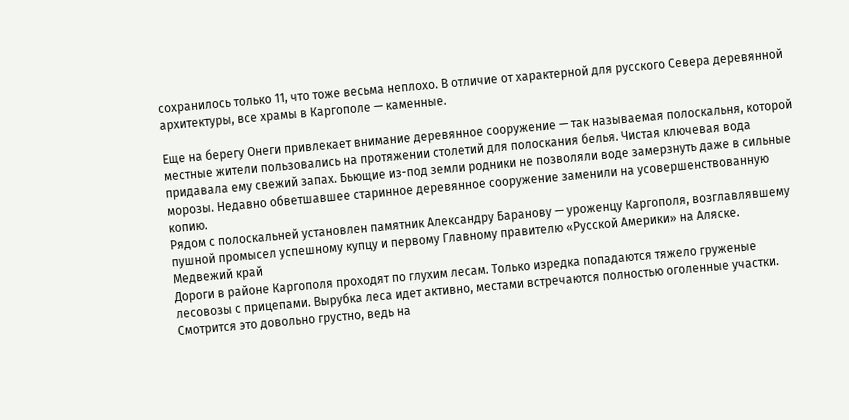сохранилось только 11, что тоже весьма неплохо. В отличие от характерной для русского Севера деревянной архитектуры, все храмы в Каргополе — каменные.

Еще на берегу Онеги привлекает внимание деревянное сооружение — так называемая полоскальня, которой местные жители пользовались на протяжении столетий для полоскания белья. Чистая ключевая вода придавала ему свежий запах. Бьющие из-под земли родники не позволяли воде замерзнуть даже в сильные морозы. Недавно обветшавшее старинное деревянное сооружение заменили на усовершенствованную копию.
Рядом с полоскальней установлен памятник Александру Баранову — уроженцу Каргополя, возглавлявшему пушной промысел успешному купцу и первому Главному правителю «Русской Америки» на Аляске.
Медвежий край
Дороги в районе Каргополя проходят по глухим лесам. Только изредка попадаются тяжело груженые лесовозы с прицепами. Вырубка леса идет активно, местами встречаются полностью оголенные участки. Смотрится это довольно грустно, ведь на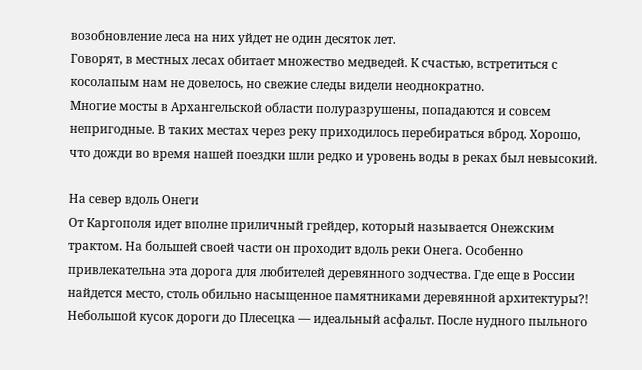возобновление леса на них уйдет не один десяток лет.
Говорят, в местных лесах обитает множество медведей. К счастью, встретиться с косолапым нам не довелось, но свежие следы видели неоднократно.
Многие мосты в Архангельской области полуразрушены, попадаются и совсем непригодные. В таких местах через реку приходилось перебираться вброд. Хорошо, что дожди во время нашей поездки шли редко и уровень воды в реках был невысокий.

На север вдоль Онеги
От Каргополя идет вполне приличный грейдер, который называется Онежским трактом. На большей своей части он проходит вдоль реки Онега. Особенно привлекательна эта дорога для любителей деревянного зодчества. Где еще в России найдется место, столь обильно насыщенное памятниками деревянной архитектуры?!
Небольшой кусок дороги до Плесецка — идеальный асфальт. После нудного пыльного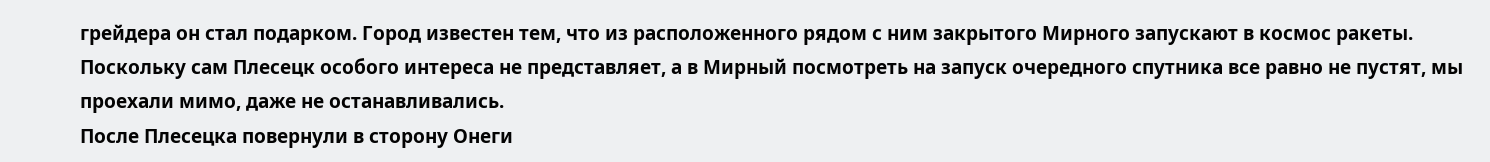грейдера он стал подарком. Город известен тем, что из расположенного рядом с ним закрытого Мирного запускают в космос ракеты. Поскольку сам Плесецк особого интереса не представляет, а в Мирный посмотреть на запуск очередного спутника все равно не пустят, мы проехали мимо, даже не останавливались.
После Плесецка повернули в сторону Онеги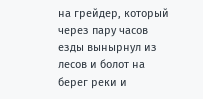на грейдер, который через пару часов езды вынырнул из лесов и болот на берег реки и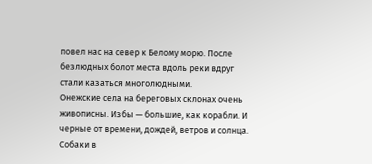повел нас на север к Белому морю. После безлюдных болот места вдоль реки вдруг стали казаться многолюдными.
Онежские села на береговых склонах очень живописны. Избы — большие, как корабли. И черные от времени, дождей, ветров и солнца. Собаки в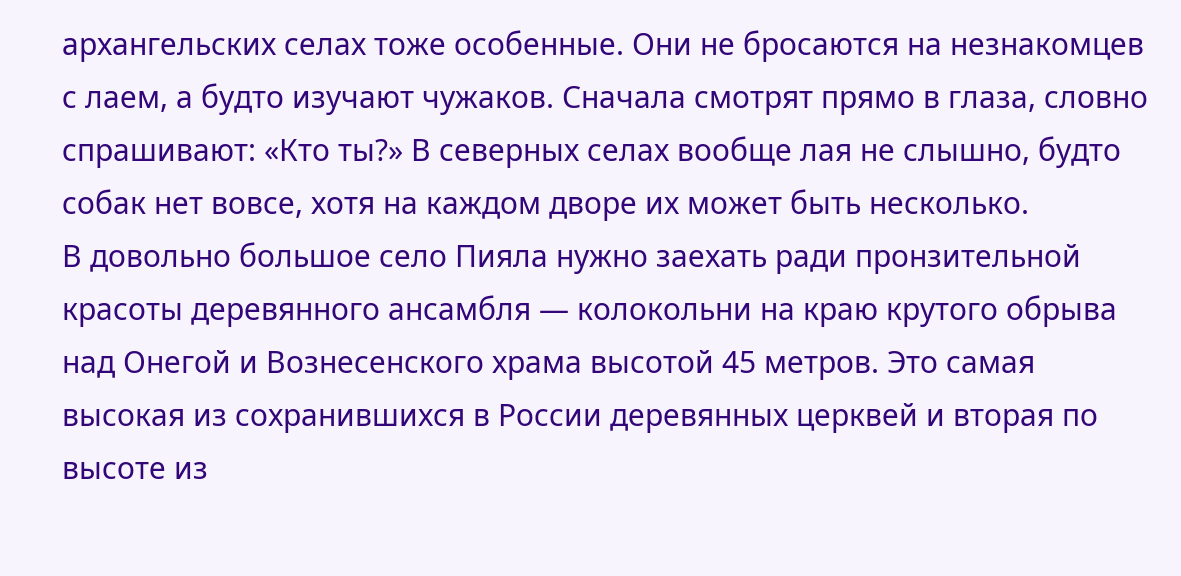архангельских селах тоже особенные. Они не бросаются на незнакомцев с лаем, а будто изучают чужаков. Сначала смотрят прямо в глаза, словно спрашивают: «Кто ты?» В северных селах вообще лая не слышно, будто собак нет вовсе, хотя на каждом дворе их может быть несколько.
В довольно большое село Пияла нужно заехать ради пронзительной красоты деревянного ансамбля — колокольни на краю крутого обрыва над Онегой и Вознесенского храма высотой 45 метров. Это самая высокая из сохранившихся в России деревянных церквей и вторая по высоте из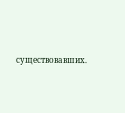существовавших.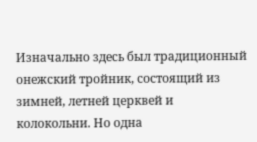Изначально здесь был традиционный онежский тройник, состоящий из зимней, летней церквей и колокольни. Но одна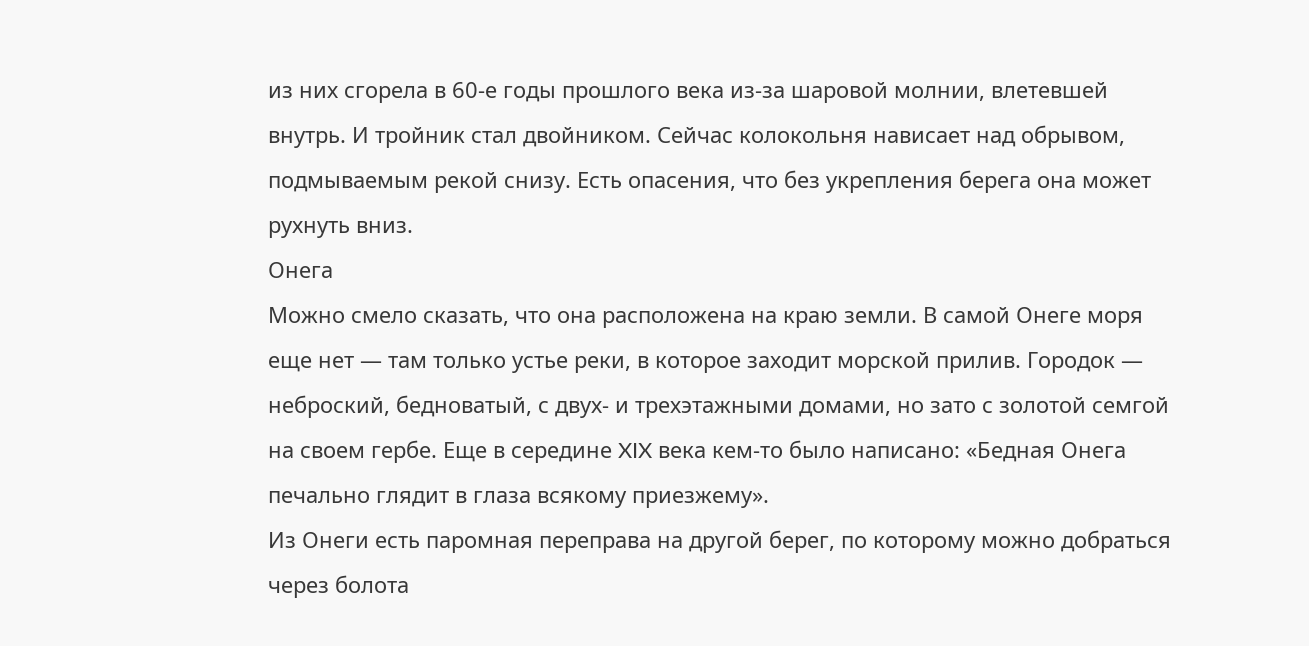из них сгорела в 60-е годы прошлого века из-за шаровой молнии, влетевшей внутрь. И тройник стал двойником. Сейчас колокольня нависает над обрывом, подмываемым рекой снизу. Есть опасения, что без укрепления берега она может рухнуть вниз.
Онега
Можно смело сказать, что она расположена на краю земли. В самой Онеге моря еще нет — там только устье реки, в которое заходит морской прилив. Городок — неброский, бедноватый, с двух- и трехэтажными домами, но зато с золотой семгой на своем гербе. Еще в середине XIX века кем-то было написано: «Бедная Онега печально глядит в глаза всякому приезжему».
Из Онеги есть паромная переправа на другой берег, по которому можно добраться через болота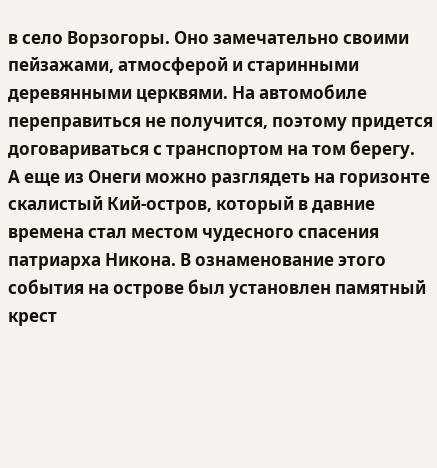в село Ворзогоры. Оно замечательно своими пейзажами, атмосферой и старинными деревянными церквями. На автомобиле переправиться не получится, поэтому придется договариваться с транспортом на том берегу.
А еще из Онеги можно разглядеть на горизонте скалистый Кий-остров, который в давние времена стал местом чудесного спасения патриарха Никона. В ознаменование этого события на острове был установлен памятный крест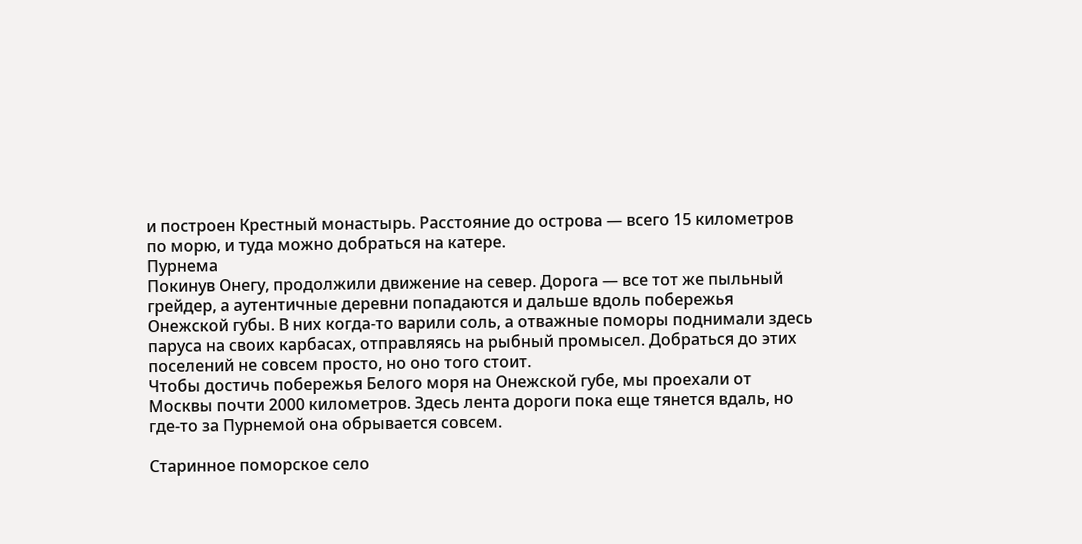и построен Крестный монастырь. Расстояние до острова — всего 15 километров по морю, и туда можно добраться на катере.
Пурнема
Покинув Онегу, продолжили движение на север. Дорога — все тот же пыльный грейдер, а аутентичные деревни попадаются и дальше вдоль побережья Онежской губы. В них когда-то варили соль, а отважные поморы поднимали здесь паруса на своих карбасах, отправляясь на рыбный промысел. Добраться до этих поселений не совсем просто, но оно того стоит.
Чтобы достичь побережья Белого моря на Онежской губе, мы проехали от Москвы почти 2000 километров. Здесь лента дороги пока еще тянется вдаль, но где-то за Пурнемой она обрывается совсем.

Старинное поморское село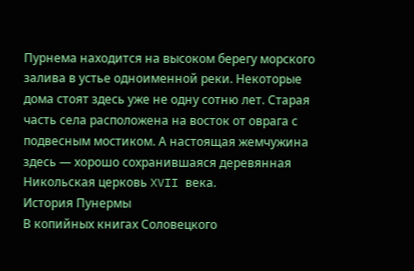Пурнема находится на высоком берегу морского залива в устье одноименной реки. Некоторые дома стоят здесь уже не одну сотню лет. Старая часть села расположена на восток от оврага с подвесным мостиком. А настоящая жемчужина здесь — хорошо сохранившаяся деревянная Никольская церковь XVII века.
История Пунермы
В копийных книгах Соловецкого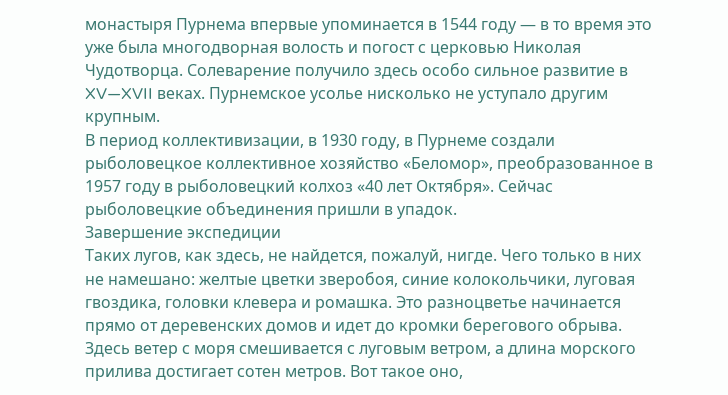монастыря Пурнема впервые упоминается в 1544 году — в то время это уже была многодворная волость и погост с церковью Николая Чудотворца. Солеварение получило здесь особо сильное развитие в XV—XVII веках. Пурнемское усолье нисколько не уступало другим крупным.
В период коллективизации, в 1930 году, в Пурнеме создали рыболовецкое коллективное хозяйство «Беломор», преобразованное в 1957 году в рыболовецкий колхоз «40 лет Октября». Сейчас рыболовецкие объединения пришли в упадок.
Завершение экспедиции
Таких лугов, как здесь, не найдется, пожалуй, нигде. Чего только в них не намешано: желтые цветки зверобоя, синие колокольчики, луговая гвоздика, головки клевера и ромашка. Это разноцветье начинается прямо от деревенских домов и идет до кромки берегового обрыва. Здесь ветер с моря смешивается с луговым ветром, а длина морского прилива достигает сотен метров. Вот такое оно,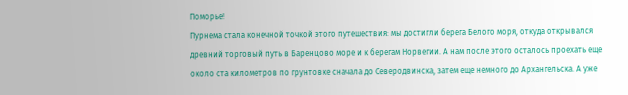Поморье!
Пурнема стала конечной точкой этого путешествия: мы достигли берега Белого моря, откуда открывался древний торговый путь в Баренцово море и к берегам Норвегии. А нам после этого осталось проехать еще около ста километров по грунтовке сначала до Северодвинска, затем еще немного до Архангельска. А уже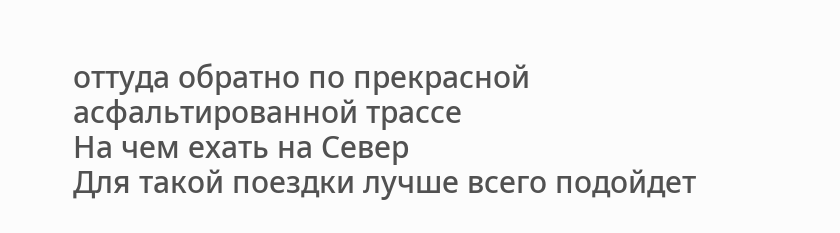оттуда обратно по прекрасной асфальтированной трассе
На чем ехать на Север
Для такой поездки лучше всего подойдет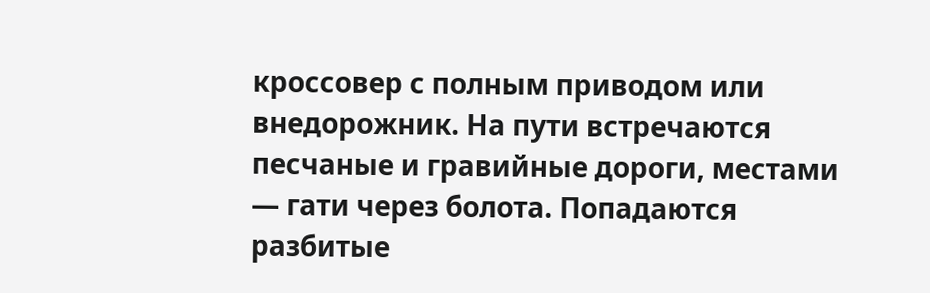кроссовер с полным приводом или внедорожник. На пути встречаются песчаные и гравийные дороги, местами — гати через болота. Попадаются разбитые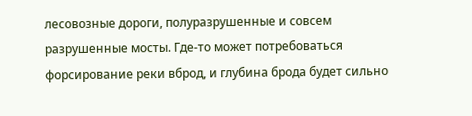лесовозные дороги, полуразрушенные и совсем разрушенные мосты. Где-то может потребоваться форсирование реки вброд, и глубина брода будет сильно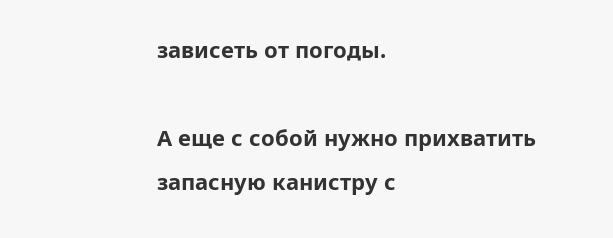зависеть от погоды.

А еще с собой нужно прихватить запасную канистру с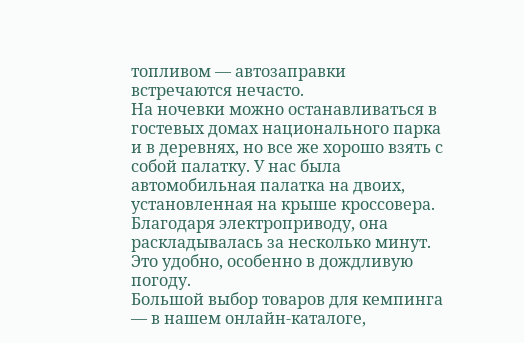топливом — автозаправки встречаются нечасто.
На ночевки можно останавливаться в гостевых домах национального парка и в деревнях, но все же хорошо взять с собой палатку. У нас была автомобильная палатка на двоих, установленная на крыше кроссовера. Благодаря электроприводу, она раскладывалась за несколько минут. Это удобно, особенно в дождливую погоду.
Большой выбор товаров для кемпинга — в нашем онлайн-каталоге,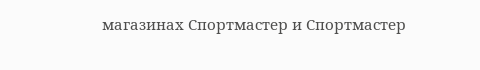магазинах Спортмастер и Спортмастер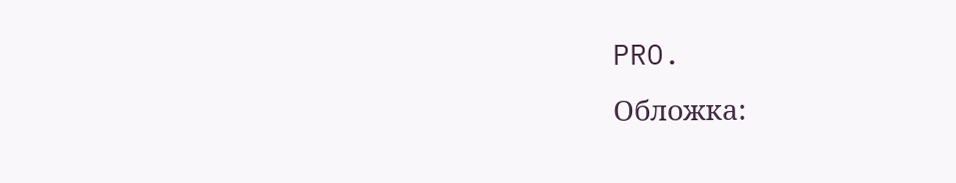PRO.
Обложка: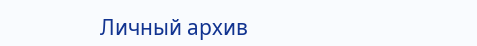Личный архив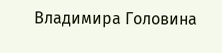Владимира Головина